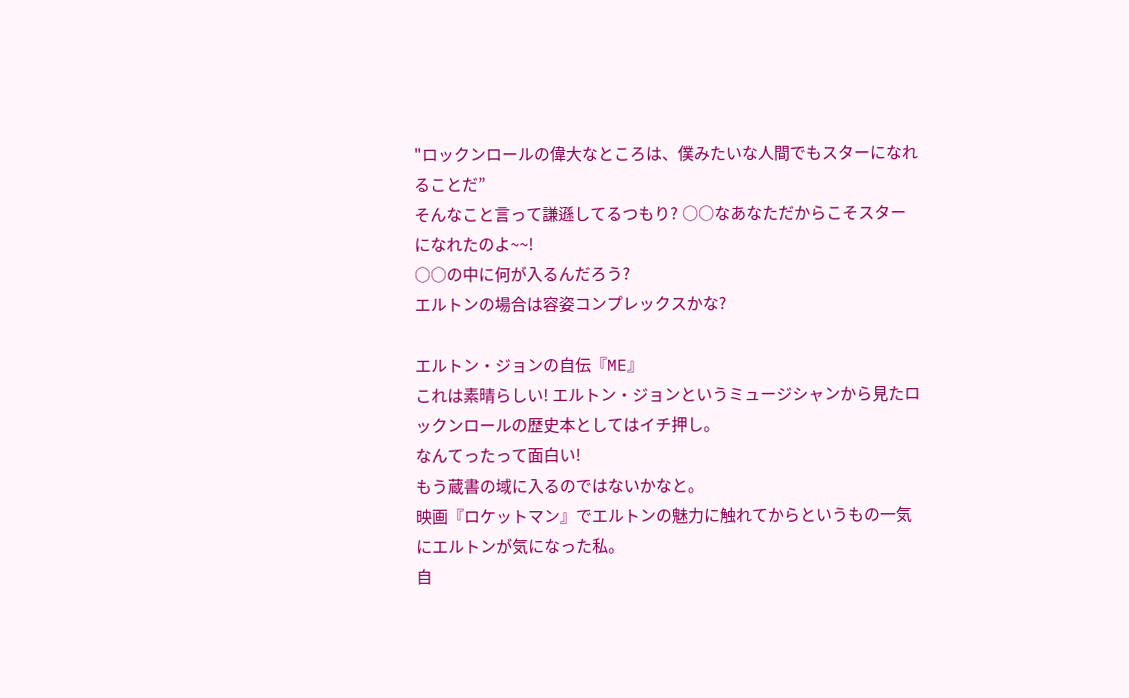"ロックンロールの偉大なところは、僕みたいな人間でもスターになれることだ”
そんなこと言って謙遜してるつもり? ○○なあなただからこそスターになれたのよ~~!
○○の中に何が入るんだろう?
エルトンの場合は容姿コンプレックスかな?

エルトン・ジョンの自伝『ME』
これは素晴らしい! エルトン・ジョンというミュージシャンから見たロックンロールの歴史本としてはイチ押し。
なんてったって面白い!
もう蔵書の域に入るのではないかなと。
映画『ロケットマン』でエルトンの魅力に触れてからというもの一気にエルトンが気になった私。
自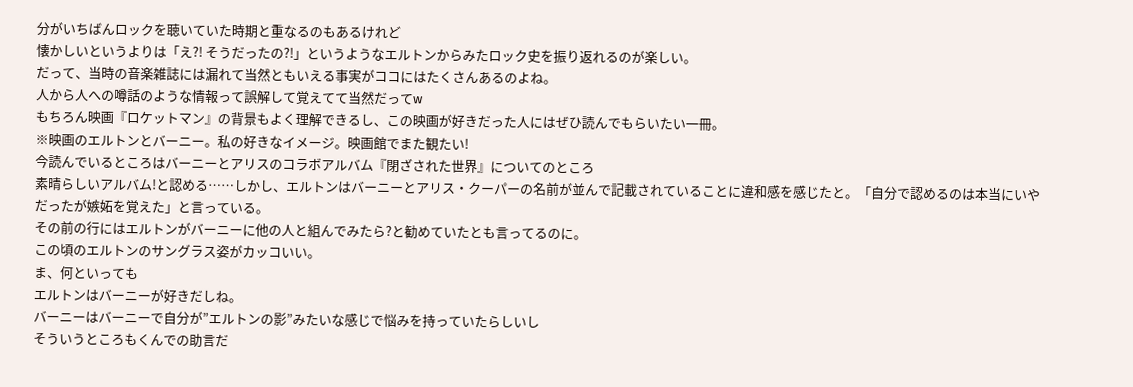分がいちばんロックを聴いていた時期と重なるのもあるけれど
懐かしいというよりは「え?! そうだったの?!」というようなエルトンからみたロック史を振り返れるのが楽しい。
だって、当時の音楽雑誌には漏れて当然ともいえる事実がココにはたくさんあるのよね。
人から人への噂話のような情報って誤解して覚えてて当然だってw
もちろん映画『ロケットマン』の背景もよく理解できるし、この映画が好きだった人にはぜひ読んでもらいたい一冊。
※映画のエルトンとバーニー。私の好きなイメージ。映画館でまた観たい!
今読んでいるところはバーニーとアリスのコラボアルバム『閉ざされた世界』についてのところ
素晴らしいアルバム!と認める……しかし、エルトンはバーニーとアリス・クーパーの名前が並んで記載されていることに違和感を感じたと。「自分で認めるのは本当にいやだったが嫉妬を覚えた」と言っている。
その前の行にはエルトンがバーニーに他の人と組んでみたら?と勧めていたとも言ってるのに。
この頃のエルトンのサングラス姿がカッコいい。
ま、何といっても
エルトンはバーニーが好きだしね。
バーニーはバーニーで自分が”エルトンの影”みたいな感じで悩みを持っていたらしいし
そういうところもくんでの助言だ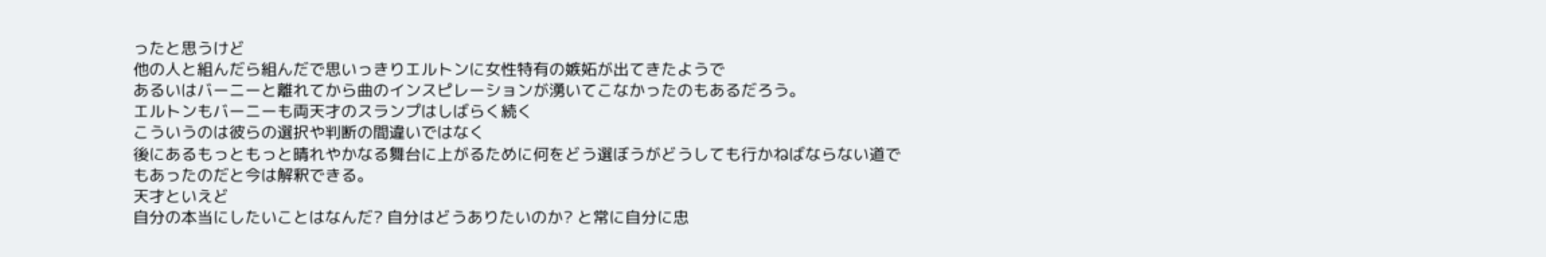ったと思うけど
他の人と組んだら組んだで思いっきりエルトンに女性特有の嫉妬が出てきたようで
あるいはバーニーと離れてから曲のインスピレーションが湧いてこなかったのもあるだろう。
エルトンもバーニーも両天才のスランプはしばらく続く
こういうのは彼らの選択や判断の間違いではなく
後にあるもっともっと晴れやかなる舞台に上がるために何をどう選ぼうがどうしても行かねばならない道でもあったのだと今は解釈できる。
天才といえど
自分の本当にしたいことはなんだ? 自分はどうありたいのか? と常に自分に忠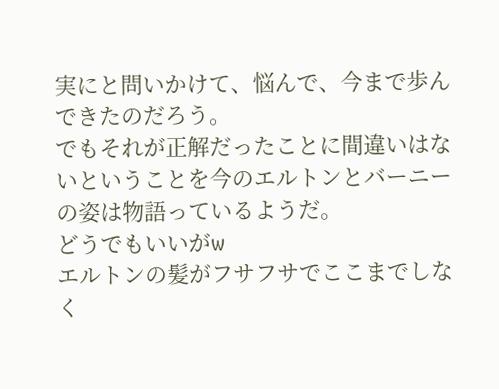実にと問いかけて、悩んで、今まで歩んできたのだろう。
でもそれが正解だったことに間違いはないということを今のエルトンとバーニーの姿は物語っているようだ。
どうでもいいがw
エルトンの髪がフサフサでここまでしなく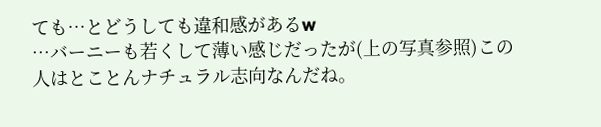ても…とどうしても違和感があるw
…バーニーも若くして薄い感じだったが(上の写真参照)この人はとことんナチュラル志向なんだね。